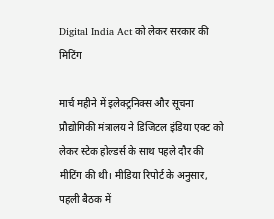Digital India Act को लेकर सरकार की मिटिंग

मार्च महीने में इलेक्ट्रनिक्स और सूचना प्रौद्योगिकी मंत्रालय ने डिजिटल इंडिया एक्ट को लेकर स्टेक होल्डर्स के साथ पहले दौर की मीटिंग की थी। मीडिया रिपोर्ट के अनुसार, पहली बैठक में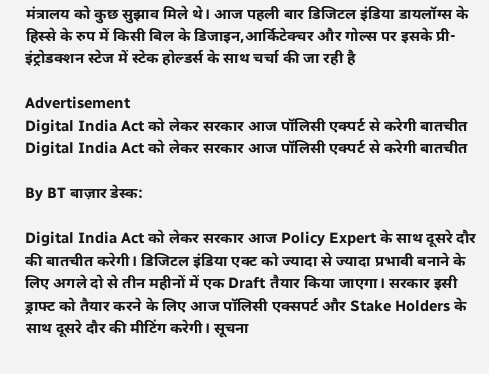मंत्रालय को कुछ सुझाव मिले थे। आज पहली बार डिजिटल इंडिया डायलॉग्स के हिस्से के रुप में किसी बिल के डिजाइन,आर्किटेक्चर और गोल्स पर इसके प्री-इंट्रोडक्शन स्टेज में स्टेक होल्डर्स के साथ चर्चा की जा रही है

Advertisement
Digital India Act को लेकर सरकार आज पॉलिसी एक्पर्ट से करेगी बातचीत
Digital India Act को लेकर सरकार आज पॉलिसी एक्पर्ट से करेगी बातचीत

By BT बाज़ार डेस्क:

Digital India Act को लेकर सरकार आज Policy Expert के साथ दूसरे दौर की बातचीत करेगी। डिजिटल इंडिया एक्ट को ज्यादा से ज्यादा प्रभावी बनाने के लिए अगले दो से तीन महीनों में एक Draft तैयार किया जाएगा। सरकार इसी ड्राफ्ट को तैयार करने के लिए आज पॉलिसी एक्सपर्ट और Stake Holders के साथ दूसरे दौर की मीटिंग करेगी। सूचना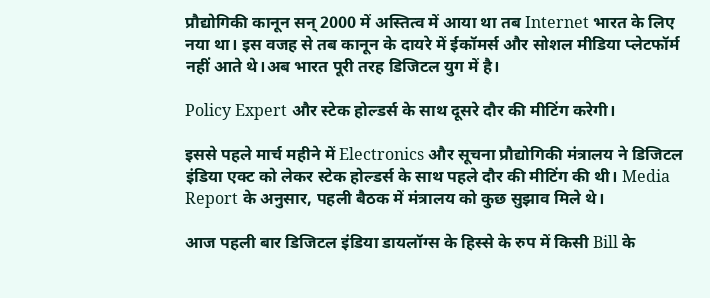प्रौद्योगिकी कानून सन् 2000 में अस्तित्व में आया था तब Internet भारत के लिए नया था। इस वजह से तब कानून के दायरे में ईकॉमर्स और सोशल मीडिया प्लेटफॉर्म नहीं आते थे।अब भारत पूरी तरह डिजिटल युग में है।

Policy Expert और स्टेक होल्डर्स के साथ दूसरे दौर की मीटिंग करेगी।

इससे पहले मार्च महीने में Electronics और सूचना प्रौद्योगिकी मंत्रालय ने डिजिटल इंडिया एक्ट को लेकर स्टेक होल्डर्स के साथ पहले दौर की मीटिंग की थी। Media Report के अनुसार, पहली बैठक में मंत्रालय को कुछ सुझाव मिले थे।

आज पहली बार डिजिटल इंडिया डायलॉग्स के हिस्से के रुप में किसी Bill के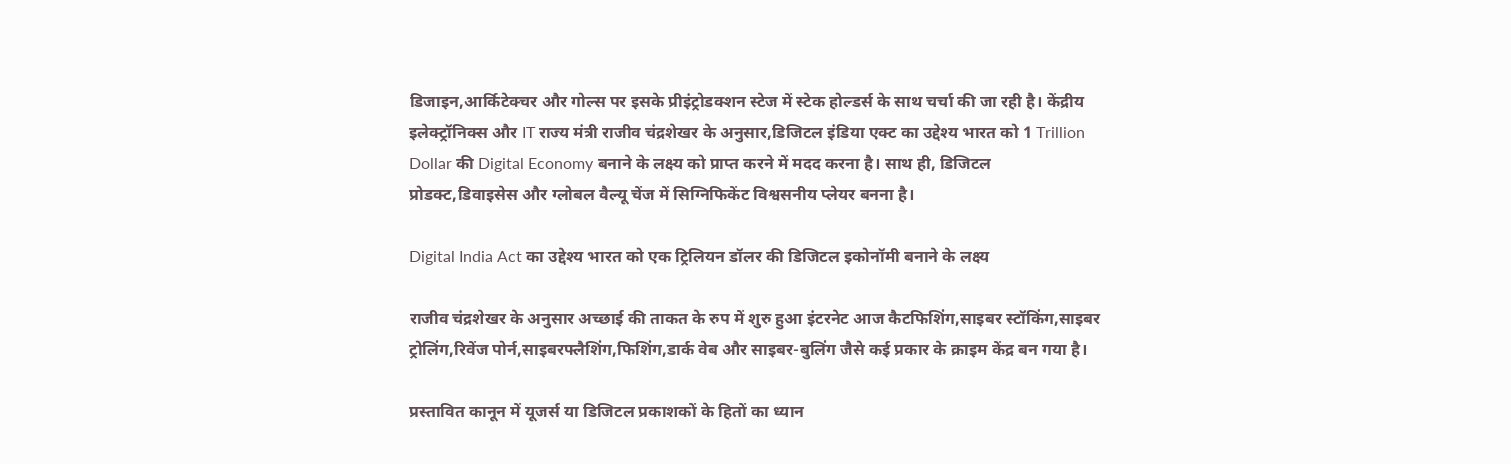डिजाइन,आर्किटेक्चर और गोल्स पर इसके प्रीइंट्रोडक्शन स्टेज में स्टेक होल्डर्स के साथ चर्चा की जा रही है। केंद्रीय इलेक्ट्रॉनिक्स और IT राज्य मंत्री राजीव चंद्रशेखर के अनुसार,डिजिटल इंडिया एक्ट का उद्देश्य भारत को 1 Trillion Dollar की Digital Economy बनाने के लक्ष्य को प्राप्त करने में मदद करना है। साथ ही, डिजिटल प्रोडक्ट,डिवाइसेस और ग्लोबल वैल्यू चेंज में सिग्निफिकेंट विश्वसनीय प्लेयर बनना है।

Digital India Act का उद्देश्य भारत को एक ट्रिलियन डॉलर की डिजिटल इकोनॉमी बनाने के लक्ष्य

राजीव चंद्रशेखर के अनुसार अच्छाई की ताकत के रुप में शुरु हुआ इंटरनेट आज कैटफिशिंग,साइबर स्टॉकिंग,साइबर ट्रोलिंग,रिवेंज पोर्न,साइबरफ्लैशिंग,फिशिंग,डार्क वेब और साइबर-बुलिंग जैसे कई प्रकार के क्राइम केंद्र बन गया है।

प्रस्तावित कानून में यूजर्स या डिजिटल प्रकाशकों के हितों का ध्यान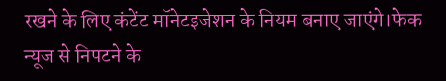रखने के लिए कंटेंट मॉनेटइजेशन के नियम बनाए जाएंगे।फेक न्यूज से निपटने के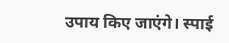उपाय किए जाएंगे। स्पाई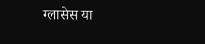ग्लासेस या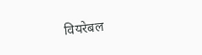वियरेबल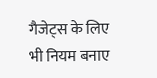गैजेट्स के लिए भी नियम बनाए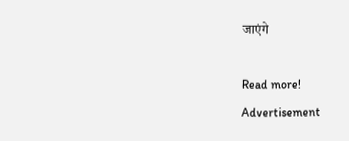जाएंगे

Read more!
Advertisement